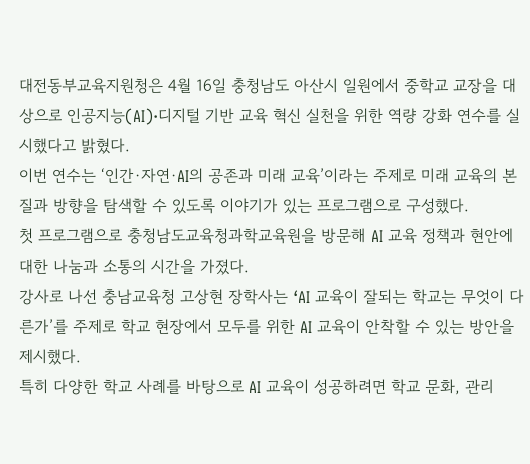대전동부교육지원청은 4월 16일 충청남도 아산시 일원에서 중학교 교장을 대상으로 인공지능(AI)·디지털 기반 교육 혁신 실천을 위한 역량 강화 연수를 실시했다고 밝혔다.
이번 연수는 ‘인간·자연·AI의 공존과 미래 교육’이라는 주제로 미래 교육의 본질과 방향을 탐색할 수 있도록 이야기가 있는 프로그램으로 구성했다.
첫 프로그램으로 충청남도교육청과학교육원을 방문해 AI 교육 정책과 현안에 대한 나눔과 소통의 시간을 가졌다.
강사로 나선 충남교육청 고상현 장학사는 ‘AI 교육이 잘되는 학교는 무엇이 다른가’를 주제로 학교 현장에서 모두를 위한 AI 교육이 안착할 수 있는 방안을 제시했다.
특히 다양한 학교 사례를 바탕으로 AI 교육이 성공하려면 학교 문화, 관리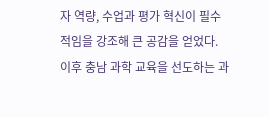자 역량, 수업과 평가 혁신이 필수적임을 강조해 큰 공감을 얻었다.
이후 충남 과학 교육을 선도하는 과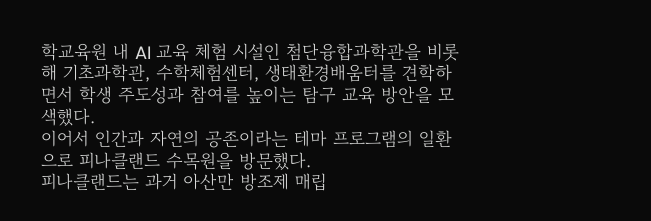학교육원 내 AI 교육 체험 시설인 첨단융합과학관을 비롯해 기초과학관, 수학체험센터, 생태환경배움터를 견학하면서 학생 주도성과 참여를 높이는 탐구 교육 방안을 모색했다.
이어서 인간과 자연의 공존이라는 테마 프로그램의 일환으로 피나클랜드 수목원을 방문했다.
피나클랜드는 과거 아산만 방조제 매립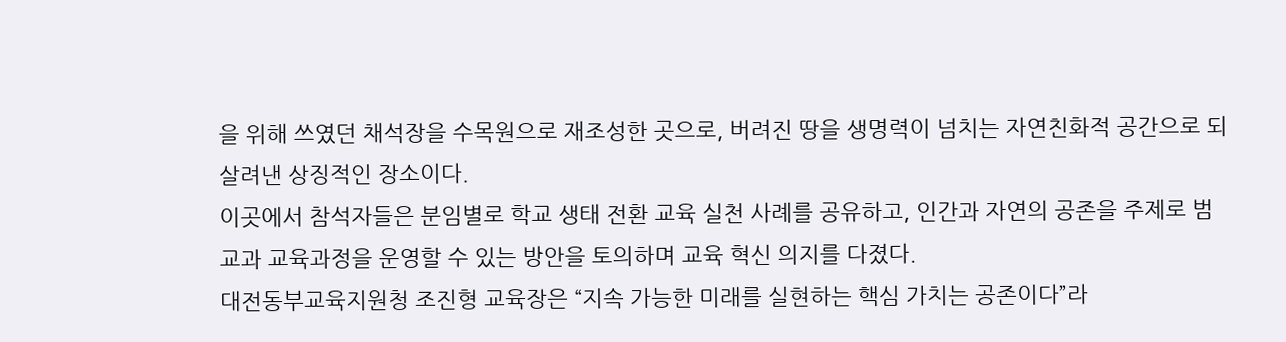을 위해 쓰였던 채석장을 수목원으로 재조성한 곳으로, 버려진 땅을 생명력이 넘치는 자연친화적 공간으로 되살려낸 상징적인 장소이다.
이곳에서 참석자들은 분임별로 학교 생태 전환 교육 실천 사례를 공유하고, 인간과 자연의 공존을 주제로 범교과 교육과정을 운영할 수 있는 방안을 토의하며 교육 혁신 의지를 다졌다.
대전동부교육지원청 조진형 교육장은 “지속 가능한 미래를 실현하는 핵심 가치는 공존이다”라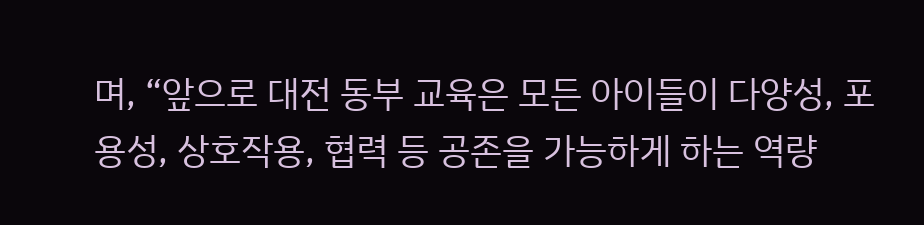며, “앞으로 대전 동부 교육은 모든 아이들이 다양성, 포용성, 상호작용, 협력 등 공존을 가능하게 하는 역량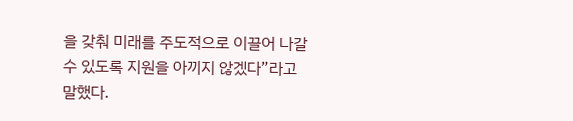을 갖춰 미래를 주도적으로 이끌어 나갈 수 있도록 지원을 아끼지 않겠다”라고 말했다.